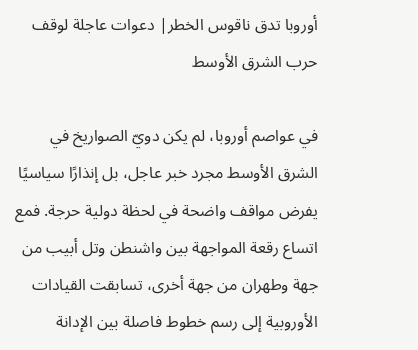أوروبا تدق ناقوس الخطر| دعوات عاجلة لوقف حرب الشرق الأوسط

في عواصم أوروبا، لم يكن دويّ الصواريخ في الشرق الأوسط مجرد خبر عاجل، بل إنذارًا سياسيًا يفرض مواقف واضحة في لحظة دولية حرجة. فمع اتساع رقعة المواجهة بين واشنطن وتل أبيب من جهة وطهران من جهة أخرى، تسابقت القيادات الأوروبية إلى رسم خطوط فاصلة بين الإدانة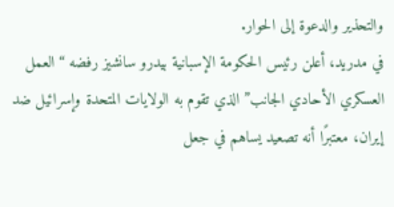والتحذير والدعوة إلى الحوار.
في مدريد، أعلن رئيس الحكومة الإسبانية بيدرو سانشيز رفضه “العمل العسكري الأحادي الجانب” الذي تقوم به الولايات المتحدة وإسرائيل ضد إيران، معتبرًا أنه تصعيد يساهم في جعل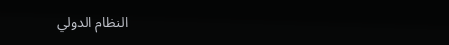النظام الدولي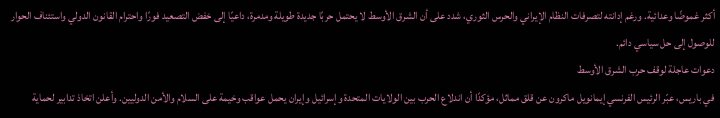أكثر غموضًا وعدائية. ورغم إدانته لتصرفات النظام الإيراني والحرس الثوري، شدد على أن الشرق الأوسط لا يحتمل حربًا جديدة طويلة ومدمرة، داعيًا إلى خفض التصعيد فورًا واحترام القانون الدولي واستئناف الحوار للوصول إلى حل سياسي دائم.
دعوات عاجلة لوقف حرب الشرق الأوسط
في باريس، عبّر الرئيس الفرنسي إيمانويل ماكرون عن قلق مماثل، مؤكدًا أن اندلاع الحرب بين الولايات المتحدة وإسرائيل وإيران يحمل عواقب وخيمة على السلام والأمن الدوليين. وأعلن اتخاذ تدابير لحماية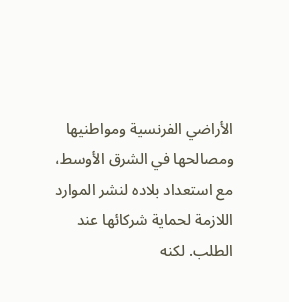الأراضي الفرنسية ومواطنيها ومصالحها في الشرق الأوسط، مع استعداد بلاده لنشر الموارد اللازمة لحماية شركائها عند الطلب. لكنه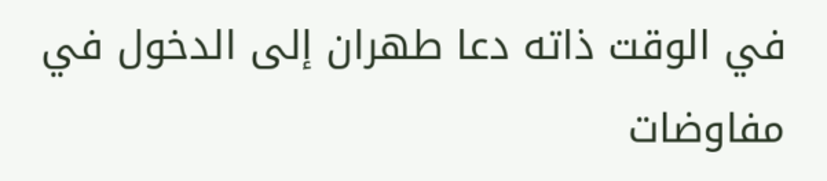في الوقت ذاته دعا طهران إلى الدخول في مفاوضات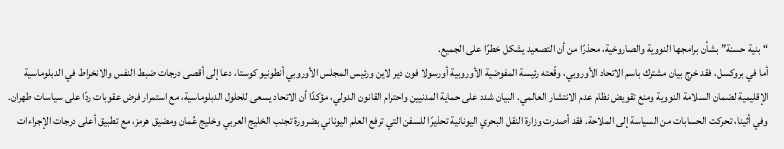“بنية حسنة” بشأن برامجها النووية والصاروخية، محذرًا من أن التصعيد يشكل خطرًا على الجميع.
أما في بروكسل، فقد خرج بيان مشترك باسم الاتحاد الأوروبي، وقّعته رئيسة المفوضية الأوروبية أورسولا فون دير لاين ورئيس المجلس الأوروبي أنطونيو كوستا، دعا إلى أقصى درجات ضبط النفس والانخراط في الدبلوماسية الإقليمية لضمان السلامة النووية ومنع تقويض نظام عدم الانتشار العالمي. البيان شدد على حماية المدنيين واحترام القانون الدولي، مؤكدًا أن الاتحاد يسعى للحلول الدبلوماسية، مع استمرار فرض عقوبات ردًا على سياسات طهران.
وفي أثينا، تحركت الحسابات من السياسة إلى الملاحة. فقد أصدرت وزارة النقل البحري اليونانية تحذيرًا للسفن التي ترفع العلم اليوناني بضرورة تجنب الخليج العربي وخليج عُمان ومضيق هرمز، مع تطبيق أعلى درجات الإجراءات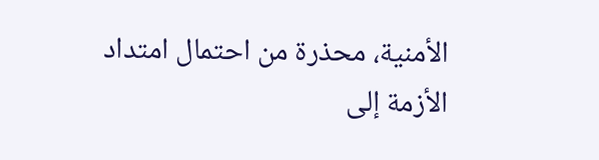الأمنية، محذرة من احتمال امتداد الأزمة إلى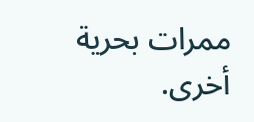ممرات بحرية أخرى.